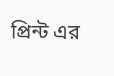প্রিন্ট এর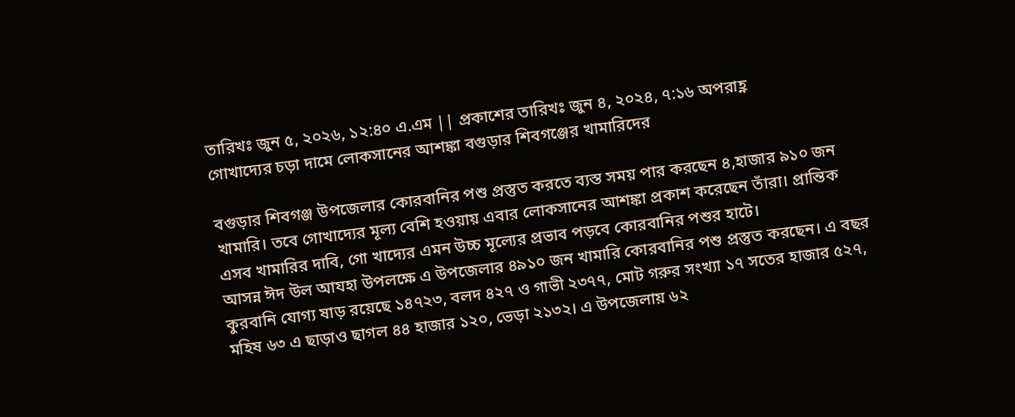তারিখঃ জুন ৫, ২০২৬, ১২:৪০ এ.এম || প্রকাশের তারিখঃ জুন ৪, ২০২৪, ৭:১৬ অপরাহ্ণ
গোখাদ্যের চড়া দামে লোকসানের আশঙ্কা বগুড়ার শিবগঞ্জের খামারিদের

বগুড়ার শিবগঞ্জ উপজেলার কোরবানির পশু প্রস্তুত করতে ব্যস্ত সময় পার করছেন ৪,হাজার ৯১০ জন খামারি। তবে গোখাদ্যের মূল্য বেশি হওয়ায় এবার লোকসানের আশঙ্কা প্রকাশ করেছেন তাঁরা। প্রান্তিক এসব খামারির দাবি, গো খাদ্যের এমন উচ্চ মূল্যের প্রভাব পড়বে কোরবানির পশুর হাটে।
আসন্ন ঈদ উল আযহা উপলক্ষে এ উপজেলার ৪৯১০ জন খামারি কোরবানির পশু প্রস্তুত করছেন। এ বছর কুরবানি যোগ্য ষাড় রয়েছে ১৪৭২৩, বলদ ৪২৭ ও গাভী ২৩৭৭, মোট গরুর সংখ্যা ১৭ সতের হাজার ৫২৭, মহিষ ৬৩ এ ছাড়াও ছাগল ৪৪ হাজার ১২০, ভেড়া ২১৩২। এ উপজেলায় ৬২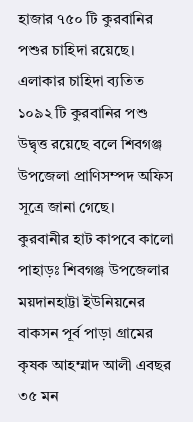হাজার ৭৫০ টি কুরবানির পশুর চাহিদা রয়েছে। এলাকার চাহিদা ব্যতিত ১০৯২ টি কুরবানির পশু উদ্বৃত্ত রয়েছে বলে শিবগঞ্জ উপজেলা প্রাণিসম্পদ অফিস সূত্রে জানা গেছে।
কুরবানীর হাট কাপবে কালো পাহাড়ঃ শিবগঞ্জ উপজেলার ময়দানহাট্টা ইউনিয়নের বাকসন পূর্ব পাড়া গ্রামের কৃষক আহম্মাদ আলী এবছর ৩৫ মন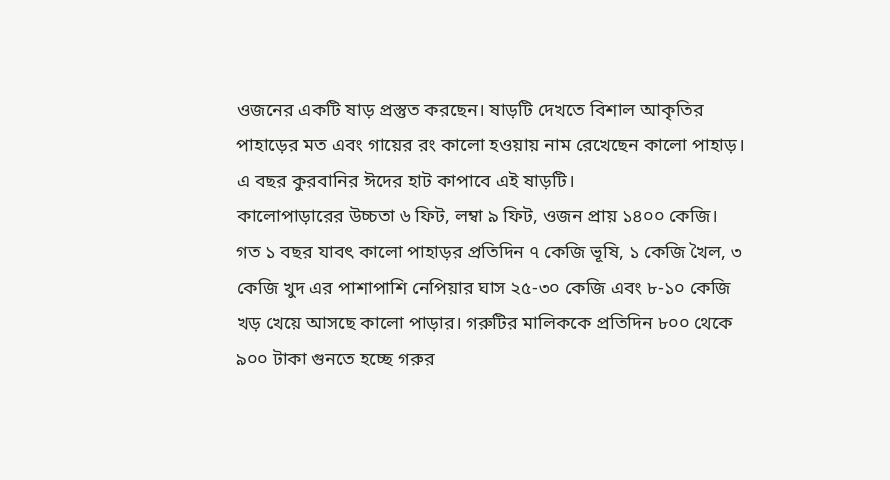ওজনের একটি ষাড় প্রস্তুত করছেন। ষাড়টি দেখতে বিশাল আকৃতির পাহাড়ের মত এবং গায়ের রং কালো হওয়ায় নাম রেখেছেন কালো পাহাড়। এ বছর কুরবানির ঈদের হাট কাপাবে এই ষাড়টি।
কালোপাড়ারের উচ্চতা ৬ ফিট, লম্বা ৯ ফিট, ওজন প্রায় ১৪০০ কেজি। গত ১ বছর যাবৎ কালো পাহাড়র প্রতিদিন ৭ কেজি ভূষি, ১ কেজি খৈল, ৩ কেজি খুদ এর পাশাপাশি নেপিয়ার ঘাস ২৫-৩০ কেজি এবং ৮-১০ কেজি খড় খেয়ে আসছে কালো পাড়ার। গরুটির মালিককে প্রতিদিন ৮০০ থেকে ৯০০ টাকা গুনতে হচ্ছে গরুর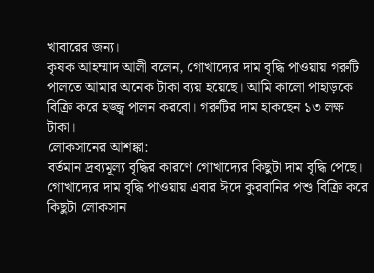খাবারের জন্য।
কৃষক আহম্মাদ আলী বলেন, গোখাদ্যের দাম বৃদ্ধি পাওয়ায় গরুটি পালতে আমার অনেক টাকা ব্যয় হয়েছে। আমি কালো পাহাড়কে বিক্রি করে হজ্জ্ব পালন করবো। গরুটির দাম হাকছেন ১৩ লক্ষ টাকা।
লোকসানের আশঙ্কা:
বর্তমান দ্রব্যমূল্য বৃদ্ধির কারণে গোখাদ্যের কিছুটা দাম বৃদ্ধি পেছে। গোখাদ্যের দাম বৃদ্ধি পাওয়ায় এবার ঈদে কুরবানির পশু বিক্রি করে কিছুটা লোকসান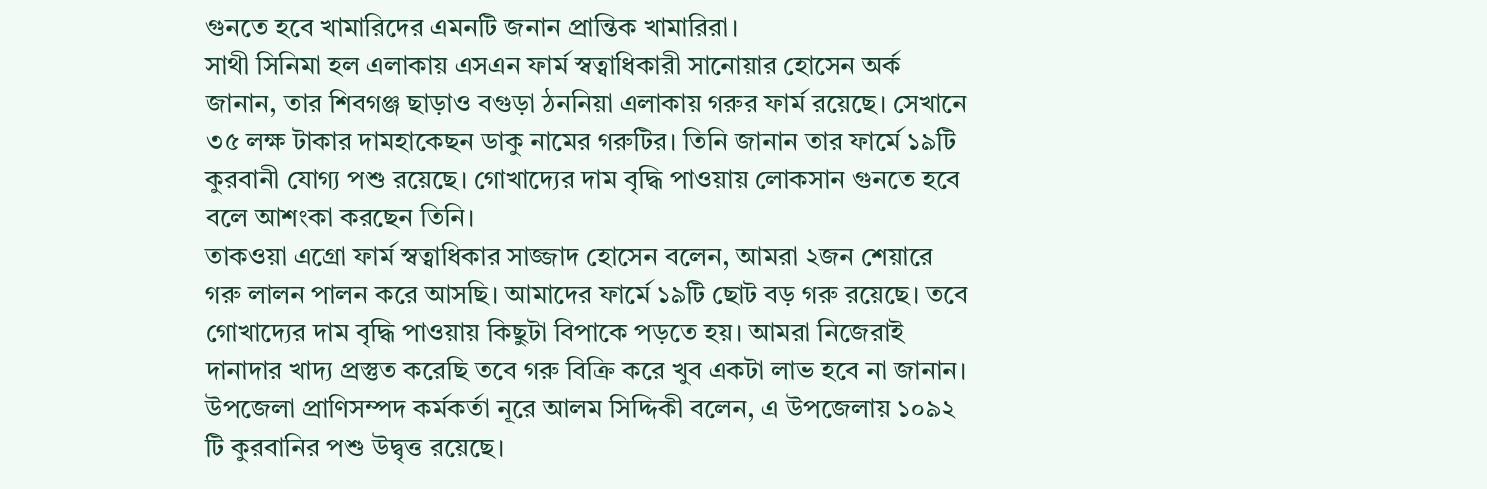গুনতে হবে খামারিদের এমনটি জনান প্রান্তিক খামারিরা।
সাথী সিনিমা হল এলাকায় এসএন ফার্ম স্বত্বাধিকারী সানোয়ার হোসেন অর্ক জানান, তার শিবগঞ্জ ছাড়াও বগুড়া ঠননিয়া এলাকায় গরুর ফার্ম রয়েছে। সেখানে ৩৫ লক্ষ টাকার দামহাকেছন ডাকু নামের গরুটির। তিনি জানান তার ফার্মে ১৯টি কুরবানী যোগ্য পশু রয়েছে। গোখাদ্যের দাম বৃদ্ধি পাওয়ায় লোকসান গুনতে হবে বলে আশংকা করছেন তিনি।
তাকওয়া এগ্রো ফার্ম স্বত্বাধিকার সাজ্জাদ হোসেন বলেন, আমরা ২জন শেয়ারে গরু লালন পালন করে আসছি। আমাদের ফার্মে ১৯টি ছোট বড় গরু রয়েছে। তবে গোখাদ্যের দাম বৃদ্ধি পাওয়ায় কিছুটা বিপাকে পড়তে হয়। আমরা নিজেরাই দানাদার খাদ্য প্রস্তুত করেছি তবে গরু বিক্রি করে খুব একটা লাভ হবে না জানান।
উপজেলা প্রাণিসম্পদ কর্মকর্তা নূরে আলম সিদ্দিকী বলেন, এ উপজেলায় ১০৯২ টি কুরবানির পশু উদ্বৃত্ত রয়েছে।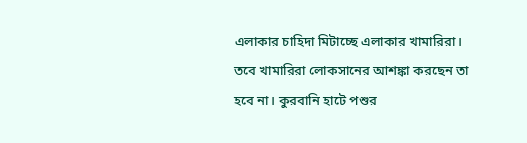এলাকার চাহিদা মিটাচ্ছে এলাকার খামারিরা। তবে খামারিরা লোকসানের আশঙ্কা করছেন তা হবে না। কুরবানি হাটে পশুর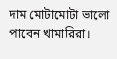দাম মোটামোটা ভালো পাবেন খামারিরা।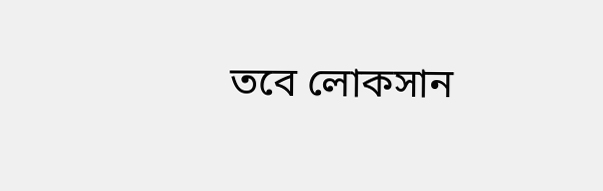তবে লোকসান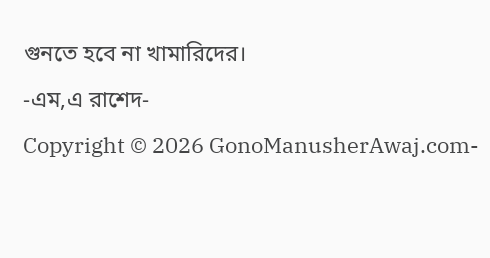গুনতে হবে না খামারিদের।
-এম,এ রাশেদ-
Copyright © 2026 GonoManusherAwaj.com-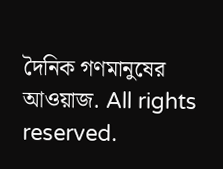দৈনিক গণমানুষের আওয়াজ. All rights reserved.